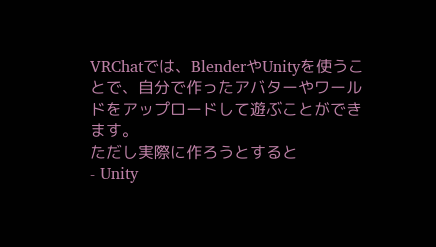VRChatでは、BlenderやUnityを使うことで、自分で作ったアバターやワールドをアップロードして遊ぶことができます。
ただし実際に作ろうとすると
- Unity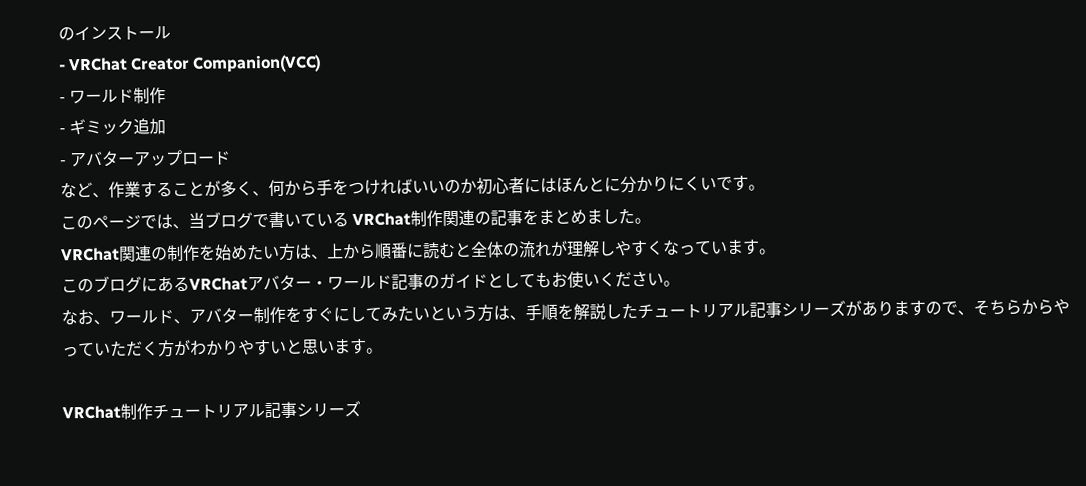のインストール
- VRChat Creator Companion(VCC)
- ワールド制作
- ギミック追加
- アバターアップロード
など、作業することが多く、何から手をつければいいのか初心者にはほんとに分かりにくいです。
このページでは、当ブログで書いている VRChat制作関連の記事をまとめました。
VRChat関連の制作を始めたい方は、上から順番に読むと全体の流れが理解しやすくなっています。
このブログにあるVRChatアバター・ワールド記事のガイドとしてもお使いください。
なお、ワールド、アバター制作をすぐにしてみたいという方は、手順を解説したチュートリアル記事シリーズがありますので、そちらからやっていただく方がわかりやすいと思います。

VRChat制作チュートリアル記事シリーズ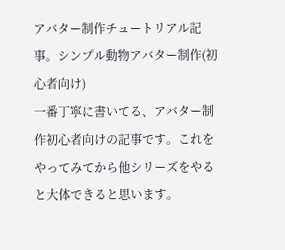アバター制作チュートリアル記事。シンプル動物アバター制作(初心者向け)
一番丁寧に書いてる、アバター制作初心者向けの記事です。これをやってみてから他シリーズをやると大体できると思います。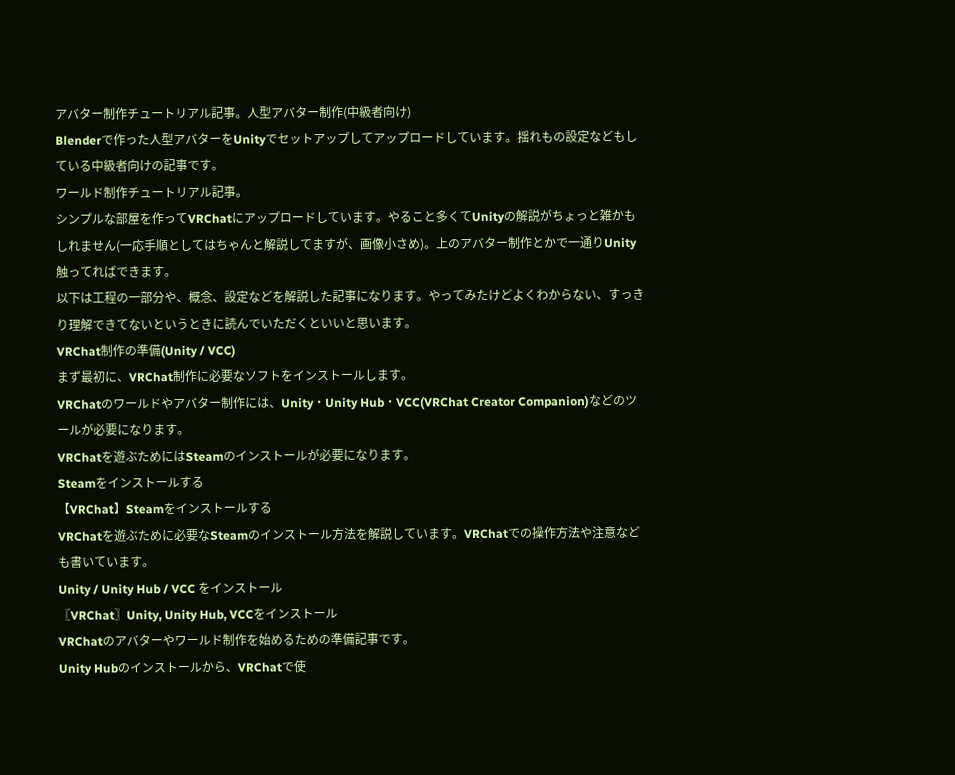アバター制作チュートリアル記事。人型アバター制作(中級者向け)
Blenderで作った人型アバターをUnityでセットアップしてアップロードしています。揺れもの設定などもしている中級者向けの記事です。
ワールド制作チュートリアル記事。
シンプルな部屋を作ってVRChatにアップロードしています。やること多くてUnityの解説がちょっと雑かもしれません(一応手順としてはちゃんと解説してますが、画像小さめ)。上のアバター制作とかで一通りUnity触ってればできます。
以下は工程の一部分や、概念、設定などを解説した記事になります。やってみたけどよくわからない、すっきり理解できてないというときに読んでいただくといいと思います。
VRChat制作の準備(Unity / VCC)
まず最初に、VRChat制作に必要なソフトをインストールします。
VRChatのワールドやアバター制作には、Unity・Unity Hub・VCC(VRChat Creator Companion)などのツールが必要になります。
VRChatを遊ぶためにはSteamのインストールが必要になります。
Steamをインストールする
【VRChat】Steamをインストールする
VRChatを遊ぶために必要なSteamのインストール方法を解説しています。VRChatでの操作方法や注意なども書いています。
Unity / Unity Hub / VCC をインストール
〖VRChat〗Unity, Unity Hub, VCCをインストール
VRChatのアバターやワールド制作を始めるための準備記事です。
Unity Hubのインストールから、VRChatで使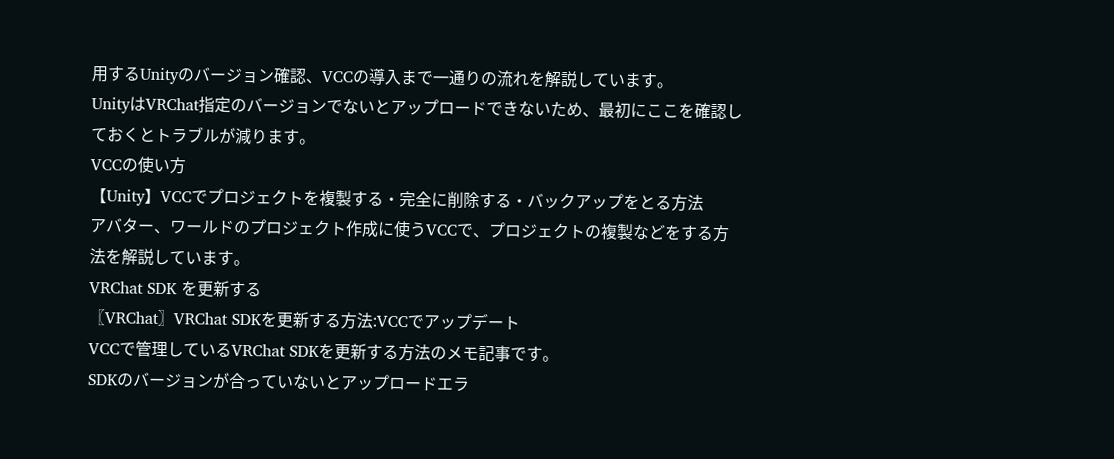用するUnityのバージョン確認、VCCの導入まで一通りの流れを解説しています。
UnityはVRChat指定のバージョンでないとアップロードできないため、最初にここを確認しておくとトラブルが減ります。
VCCの使い方
【Unity】VCCでプロジェクトを複製する・完全に削除する・バックアップをとる方法
アバター、ワールドのプロジェクト作成に使うVCCで、プロジェクトの複製などをする方法を解説しています。
VRChat SDK を更新する
〖VRChat〗VRChat SDKを更新する方法:VCCでアップデート
VCCで管理しているVRChat SDKを更新する方法のメモ記事です。
SDKのバージョンが合っていないとアップロードエラ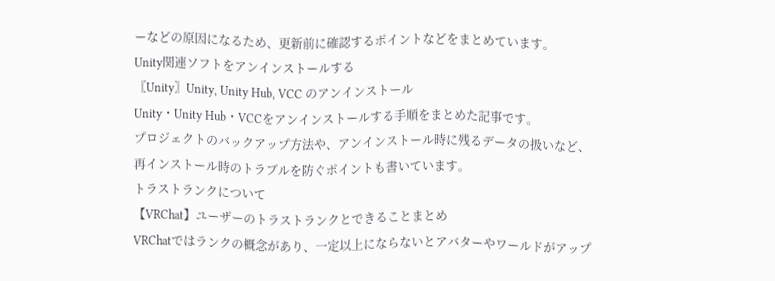ーなどの原因になるため、更新前に確認するポイントなどをまとめています。
Unity関連ソフトをアンインストールする
〖Unity〗Unity, Unity Hub, VCC のアンインストール
Unity・Unity Hub・VCCをアンインストールする手順をまとめた記事です。
プロジェクトのバックアップ方法や、アンインストール時に残るデータの扱いなど、再インストール時のトラブルを防ぐポイントも書いています。
トラストランクについて
【VRChat】ユーザーのトラストランクとできることまとめ
VRChatではランクの概念があり、一定以上にならないとアバターやワールドがアップ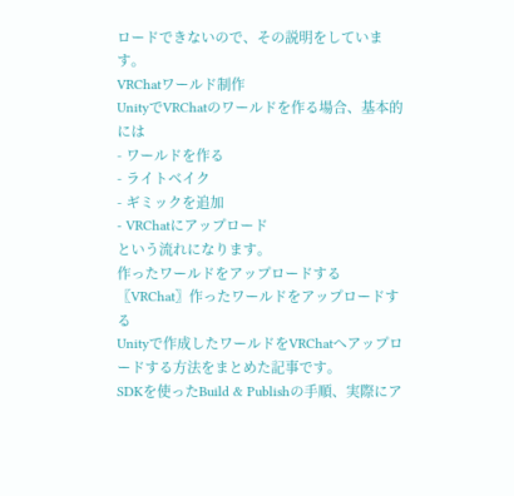ロードできないので、その説明をしています。
VRChatワールド制作
UnityでVRChatのワールドを作る場合、基本的には
- ワールドを作る
- ライトベイク
- ギミックを追加
- VRChatにアップロード
という流れになります。
作ったワールドをアップロードする
〖VRChat〗作ったワールドをアップロードする
Unityで作成したワールドをVRChatへアップロードする方法をまとめた記事です。
SDKを使ったBuild & Publishの手順、実際にア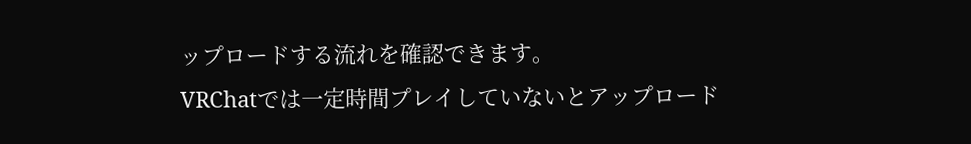ップロードする流れを確認できます。
VRChatでは一定時間プレイしていないとアップロード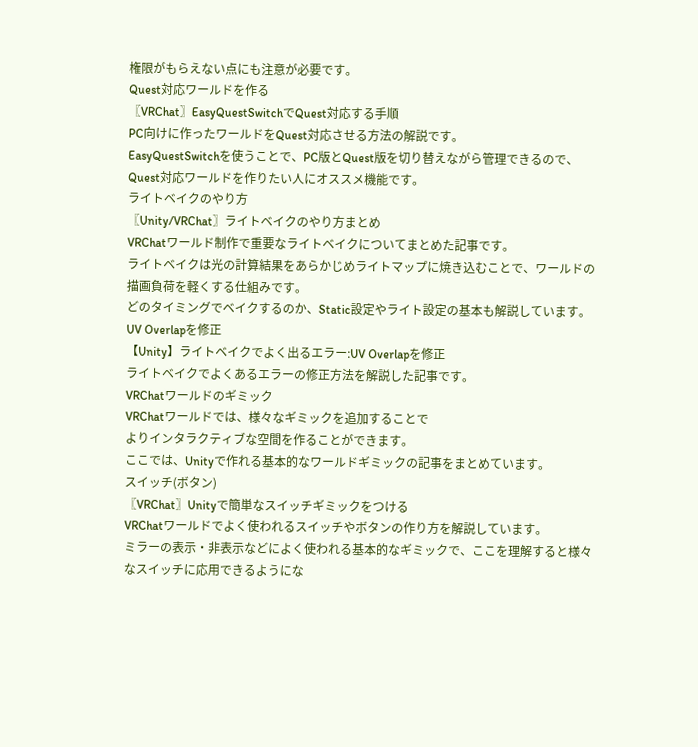権限がもらえない点にも注意が必要です。
Quest対応ワールドを作る
〖VRChat〗EasyQuestSwitchでQuest対応する手順
PC向けに作ったワールドをQuest対応させる方法の解説です。
EasyQuestSwitchを使うことで、PC版とQuest版を切り替えながら管理できるので、Quest対応ワールドを作りたい人にオススメ機能です。
ライトベイクのやり方
〖Unity/VRChat〗ライトベイクのやり方まとめ
VRChatワールド制作で重要なライトベイクについてまとめた記事です。
ライトベイクは光の計算結果をあらかじめライトマップに焼き込むことで、ワールドの描画負荷を軽くする仕組みです。
どのタイミングでベイクするのか、Static設定やライト設定の基本も解説しています。
UV Overlapを修正
【Unity】ライトベイクでよく出るエラー:UV Overlapを修正
ライトベイクでよくあるエラーの修正方法を解説した記事です。
VRChatワールドのギミック
VRChatワールドでは、様々なギミックを追加することで
よりインタラクティブな空間を作ることができます。
ここでは、Unityで作れる基本的なワールドギミックの記事をまとめています。
スイッチ(ボタン)
〖VRChat〗Unityで簡単なスイッチギミックをつける
VRChatワールドでよく使われるスイッチやボタンの作り方を解説しています。
ミラーの表示・非表示などによく使われる基本的なギミックで、ここを理解すると様々なスイッチに応用できるようにな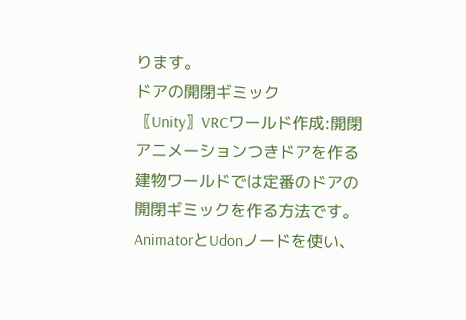ります。
ドアの開閉ギミック
〖Unity〗VRCワールド作成:開閉アニメーションつきドアを作る
建物ワールドでは定番のドアの開閉ギミックを作る方法です。
AnimatorとUdonノードを使い、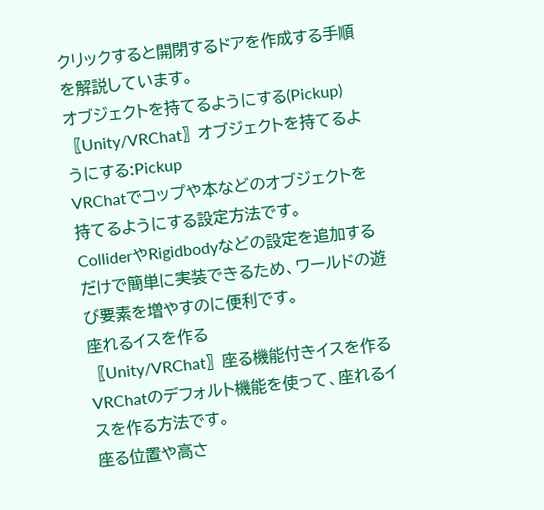クリックすると開閉するドアを作成する手順を解説しています。
オブジェクトを持てるようにする(Pickup)
〖Unity/VRChat〗オブジェクトを持てるようにする:Pickup
VRChatでコップや本などのオブジェクトを持てるようにする設定方法です。
ColliderやRigidbodyなどの設定を追加するだけで簡単に実装できるため、ワールドの遊び要素を増やすのに便利です。
座れるイスを作る
〖Unity/VRChat〗座る機能付きイスを作る
VRChatのデフォルト機能を使って、座れるイスを作る方法です。
座る位置や高さ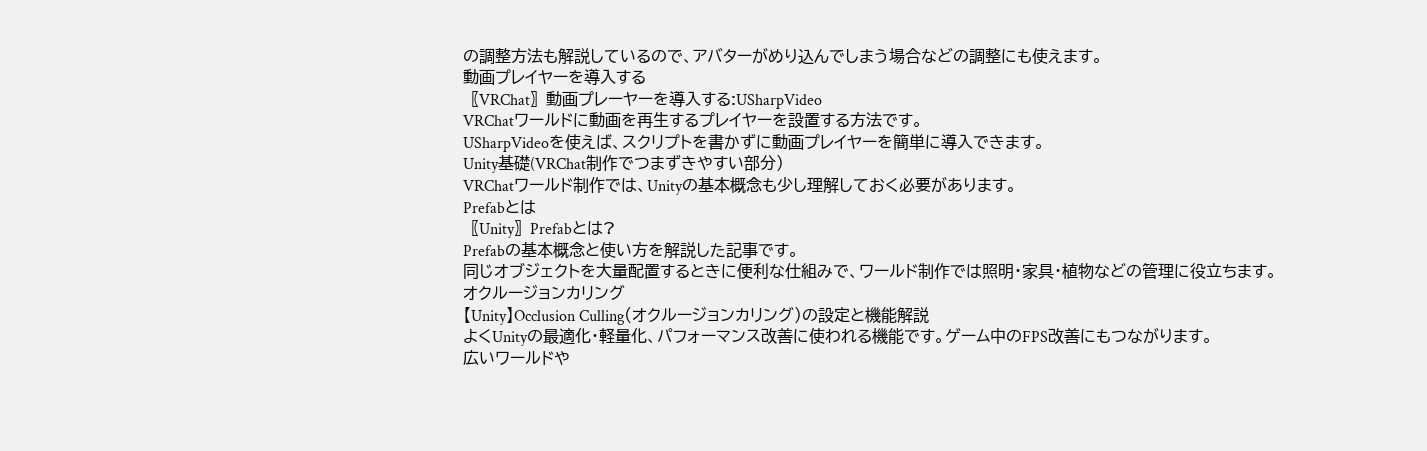の調整方法も解説しているので、アバターがめり込んでしまう場合などの調整にも使えます。
動画プレイヤーを導入する
〖VRChat〗動画プレーヤーを導入する:USharpVideo
VRChatワールドに動画を再生するプレイヤーを設置する方法です。
USharpVideoを使えば、スクリプトを書かずに動画プレイヤーを簡単に導入できます。
Unity基礎(VRChat制作でつまずきやすい部分)
VRChatワールド制作では、Unityの基本概念も少し理解しておく必要があります。
Prefabとは
〖Unity〗Prefabとは?
Prefabの基本概念と使い方を解説した記事です。
同じオブジェクトを大量配置するときに便利な仕組みで、ワールド制作では照明・家具・植物などの管理に役立ちます。
オクルージョンカリング
【Unity】Occlusion Culling(オクルージョンカリング)の設定と機能解説
よくUnityの最適化・軽量化、パフォーマンス改善に使われる機能です。ゲーム中のFPS改善にもつながります。
広いワールドや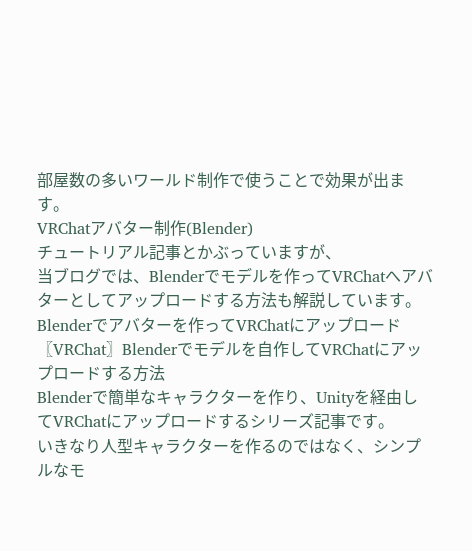部屋数の多いワールド制作で使うことで効果が出ます。
VRChatアバター制作(Blender)
チュートリアル記事とかぶっていますが、
当ブログでは、Blenderでモデルを作ってVRChatへアバターとしてアップロードする方法も解説しています。
Blenderでアバターを作ってVRChatにアップロード
〖VRChat〗Blenderでモデルを自作してVRChatにアップロードする方法
Blenderで簡単なキャラクターを作り、Unityを経由してVRChatにアップロードするシリーズ記事です。
いきなり人型キャラクターを作るのではなく、シンプルなモ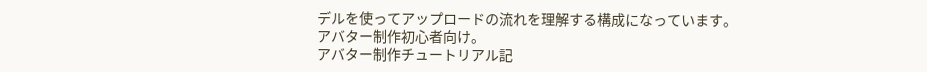デルを使ってアップロードの流れを理解する構成になっています。
アバター制作初心者向け。
アバター制作チュートリアル記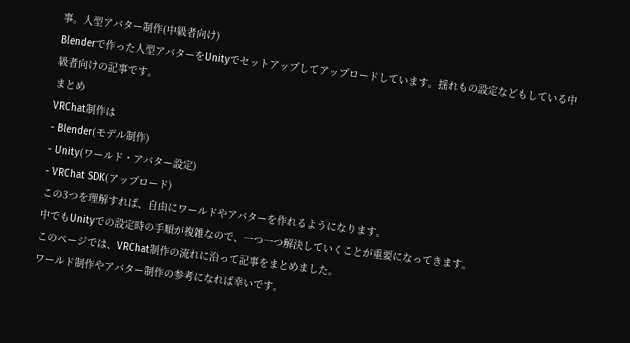事。人型アバター制作(中級者向け)
Blenderで作った人型アバターをUnityでセットアップしてアップロードしています。揺れもの設定などもしている中級者向けの記事です。
まとめ
VRChat制作は
- Blender(モデル制作)
- Unity(ワールド・アバター設定)
- VRChat SDK(アップロード)
この3つを理解すれば、自由にワールドやアバターを作れるようになります。
中でもUnityでの設定時の手順が複雑なので、一つ一つ解決していくことが重要になってきます。
このページでは、VRChat制作の流れに沿って記事をまとめました。
ワールド制作やアバター制作の参考になれば幸いです。